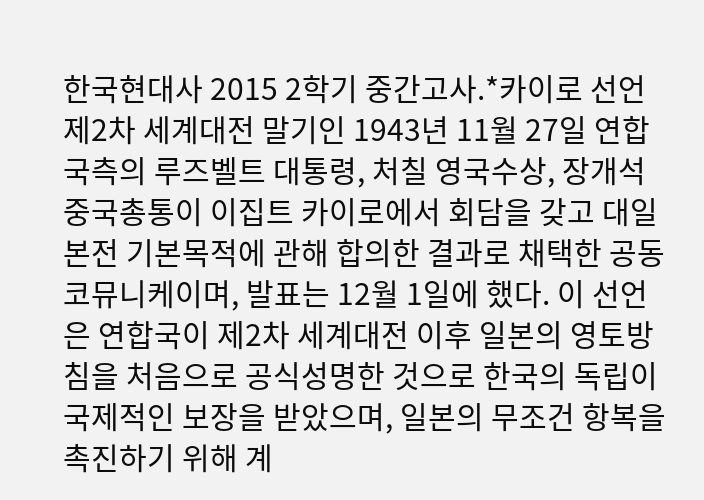한국현대사 2015 2학기 중간고사.*카이로 선언제2차 세계대전 말기인 1943년 11월 27일 연합국측의 루즈벨트 대통령, 처칠 영국수상, 장개석 중국총통이 이집트 카이로에서 회담을 갖고 대일본전 기본목적에 관해 합의한 결과로 채택한 공동 코뮤니케이며, 발표는 12월 1일에 했다. 이 선언은 연합국이 제2차 세계대전 이후 일본의 영토방침을 처음으로 공식성명한 것으로 한국의 독립이 국제적인 보장을 받았으며, 일본의 무조건 항복을 촉진하기 위해 계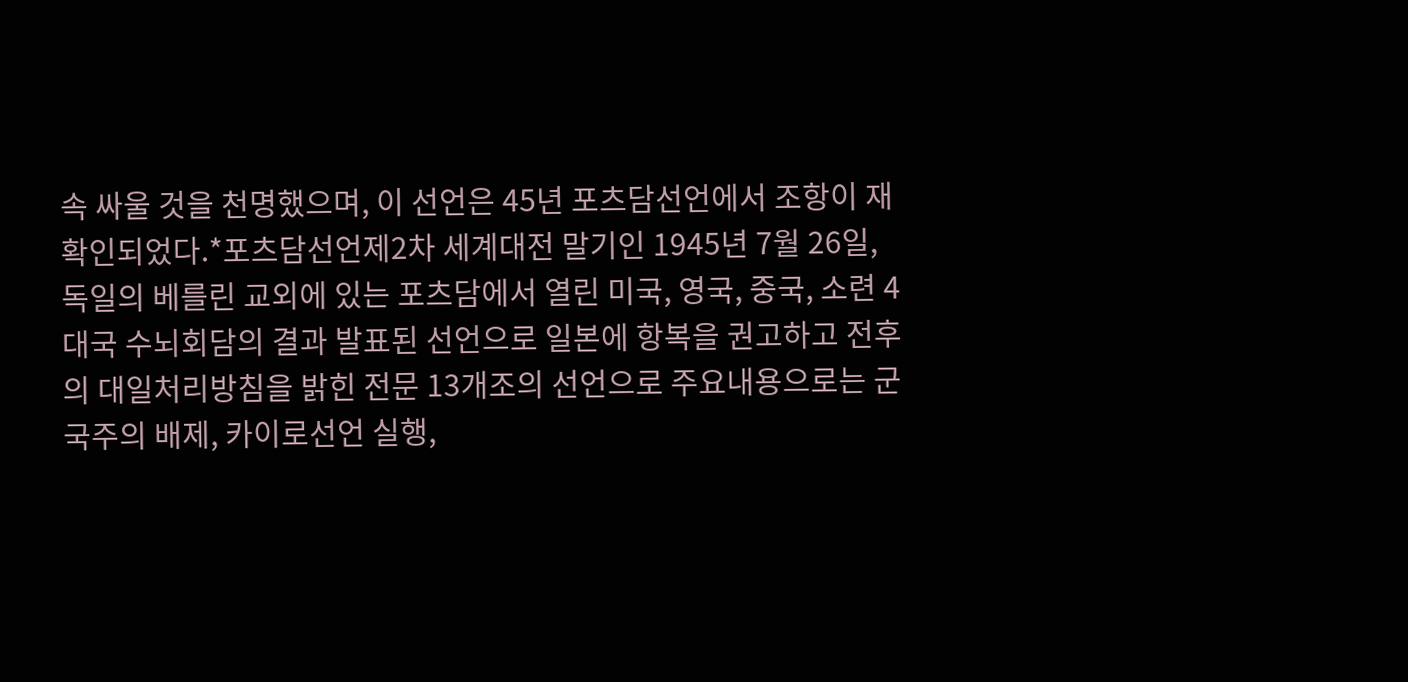속 싸울 것을 천명했으며, 이 선언은 45년 포츠담선언에서 조항이 재 확인되었다.*포츠담선언제2차 세계대전 말기인 1945년 7월 26일, 독일의 베를린 교외에 있는 포츠담에서 열린 미국, 영국, 중국, 소련 4대국 수뇌회담의 결과 발표된 선언으로 일본에 항복을 권고하고 전후의 대일처리방침을 밝힌 전문 13개조의 선언으로 주요내용으로는 군국주의 배제, 카이로선언 실행,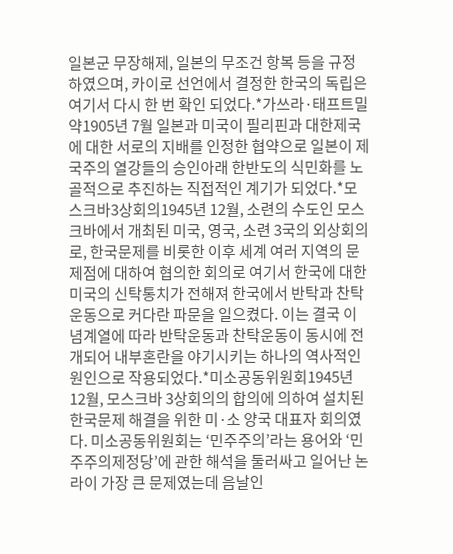일본군 무장해제, 일본의 무조건 항복 등을 규정하였으며, 카이로 선언에서 결정한 한국의 독립은 여기서 다시 한 번 확인 되었다.*가쓰라·태프트밀약1905년 7월 일본과 미국이 필리핀과 대한제국에 대한 서로의 지배를 인정한 협약으로 일본이 제국주의 열강들의 승인아래 한반도의 식민화를 노골적으로 추진하는 직접적인 계기가 되었다.*모스크바3상회의1945년 12월, 소련의 수도인 모스크바에서 개최된 미국, 영국, 소련 3국의 외상회의로, 한국문제를 비롯한 이후 세계 여러 지역의 문제점에 대하여 협의한 회의로 여기서 한국에 대한 미국의 신탁통치가 전해져 한국에서 반탁과 찬탁운동으로 커다란 파문을 일으켰다. 이는 결국 이념계열에 따라 반탁운동과 찬탁운동이 동시에 전개되어 내부혼란을 야기시키는 하나의 역사적인 원인으로 작용되었다.*미소공동위원회1945년 12월, 모스크바 3상회의의 합의에 의하여 설치된 한국문제 해결을 위한 미·소 양국 대표자 회의였다. 미소공동위원회는 ‘민주주의’라는 용어와 ‘민주주의제정당’에 관한 해석을 둘러싸고 일어난 논라이 가장 큰 문제였는데 음날인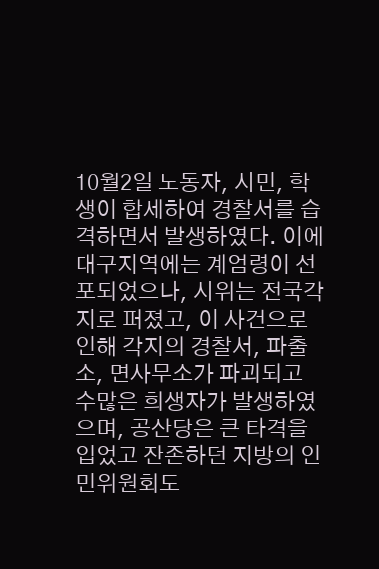10월2일 노동자, 시민, 학생이 합세하여 경찰서를 습격하면서 발생하였다. 이에 대구지역에는 계엄령이 선포되었으나, 시위는 전국각지로 퍼졌고, 이 사건으로 인해 각지의 경찰서, 파출소, 면사무소가 파괴되고 수많은 희생자가 발생하였으며, 공산당은 큰 타격을 입었고 잔존하던 지방의 인민위원회도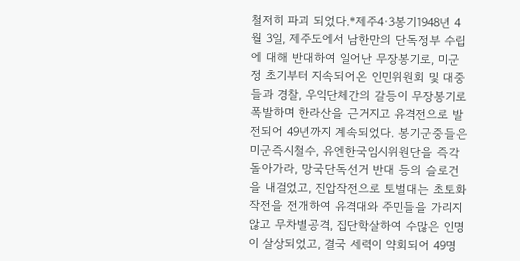철저히 파괴 되었다.*제주4·3봉기1948년 4월 3일, 제주도에서 남한만의 단독정부 수립에 대해 반대하여 일어난 무장봉기로, 미군정 초기부터 지속되어온 인민위원회 및 대중들과 경찰, 우익단체간의 갈등이 무장봉기로 폭발하며 한라산을 근거지고 유격전으로 발전되어 49년까지 계속되었다. 봉기군중들은 미군즉시철수, 유엔한국임시위원단을 즉각돌아가라, 망국단독선거 반대 등의 슬로건을 내걸었고, 진압작전으로 토벌대는 초토화작전을 전개하여 유격대와 주민들을 가리지 않고 무차별공격, 집단학살하여 수많은 인명이 살상되었고, 결국 세력이 약회되어 49명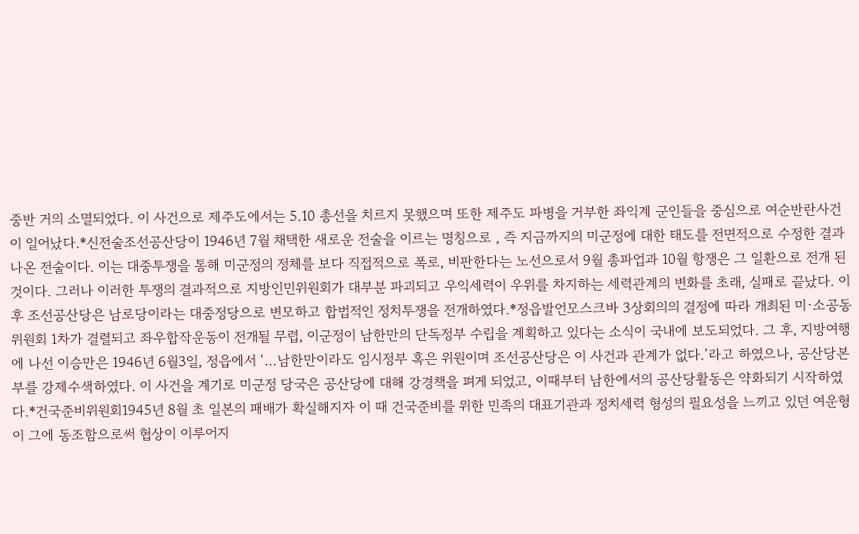중반 거의 소멸되었다. 이 사건으로 제주도에서는 5.10 총선을 치르지 못했으며 또한 제주도 파병을 거부한 좌익계 군인들을 중심으로 여순반란사건이 일어났다.*신전술조선공산당이 1946년 7월 채택한 새로운 전술을 이르는 명칭으로 , 즉 지금까지의 미군정에 대한 태도를 전면적으로 수정한 결과 나온 전술이다. 이는 대중투쟁을 통해 미군정의 정체를 보다 직접적으로 폭로, 비판한다는 노선으로서 9월 총파업과 10월 항쟁은 그 일환으로 전개 된 것이다. 그러나 이러한 투쟁의 결과적으로 지방인민위원회가 대부분 파괴되고 우익세력이 우위를 차지하는 세력관계의 변화를 초래, 실패로 끝났다. 이후 조선공산당은 남로당이라는 대중정당으로 변모하고 합법적인 정치투쟁을 전개하였다.*정읍발언모스크바 3상회의의 결정에 따라 개최된 미·소공동위원회 1차가 결렬되고 좌우합작운동이 전개될 무렵, 이군정이 남한만의 단독정부 수립을 계획하고 있다는 소식이 국내에 보도되었다. 그 후, 지방여행에 나선 이승만은 1946년 6월3일, 정읍에서 ‘…남한만이라도 임시정부 혹은 위원이며 조선공산당은 이 사건과 관계가 없다.’라고 하였으나, 공산당본부를 강제수색하였다. 이 사건을 계기로 미군정 당국은 공산당에 대해 강경책을 펴게 되었고, 이때부터 남한에서의 공산당활동은 약화되기 시작하였다.*건국준비위원회1945년 8월 초 일본의 패배가 확실해지자 이 때 건국준비를 위한 민족의 대표기관과 정치세력 형성의 필요성을 느끼고 있던 여운형이 그에 동조함으로써 협상이 이루어지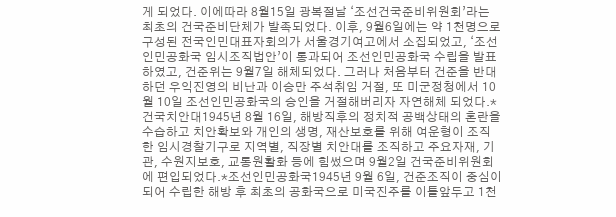게 되었다. 이에따라 8월15일 광복절날 ‘조선건국준비위원회’라는 최초의 건국준비단체가 발족되었다. 이후, 9월6일에는 약 1천명으로 구성된 전국인민대표자회의가 서울경기여고에서 소집되었고, ‘조선인민공화국 임시조직법안’이 통과되어 조선인민공화국 수립을 발표하였고, 건준위는 9월7일 해체되었다. 그러나 처음부터 건준을 반대하던 우익진영의 비난과 이승만 주석취임 거절, 또 미군정청에서 10월 10일 조선인민공화국의 승인을 거절해버리자 자연해체 되었다.*건국치안대1945년 8월 16일, 해방직후의 정치적 공백상태의 혼란을 수습하고 치안확보와 개인의 생명, 재산보호를 위해 여운형이 조직한 임시경찰기구로 지역별, 직장별 치안대를 조직하고 주요자재, 기관, 수원지보호, 교통원활화 등에 힘썼으며 9월2일 건국준비위원회에 편입되었다.*조선인민공화국1945년 9월 6일, 건준조직이 중심이 되어 수립한 해방 후 최초의 공화국으로 미국진주를 이틀앞두고 1천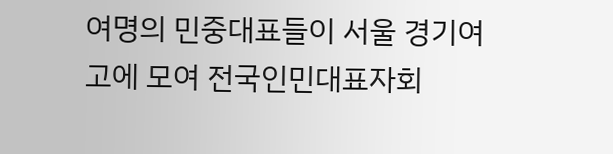여명의 민중대표들이 서울 경기여고에 모여 전국인민대표자회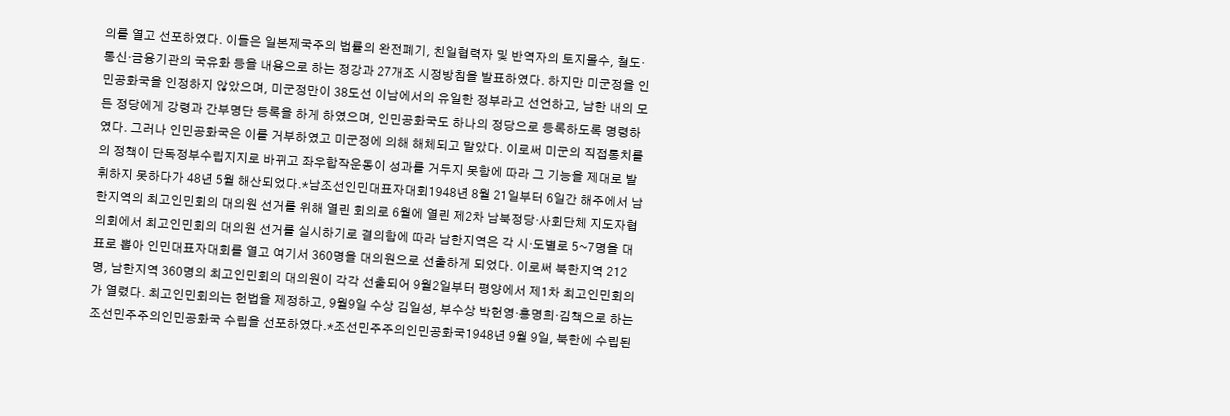의를 열고 선포하였다. 이들은 일본제국주의 법률의 완전폐기, 친일협력자 및 반역자의 토지몰수, 철도·통신·금융기관의 국유화 등을 내용으로 하는 정강과 27개조 시정방침을 발표하였다. 하지만 미군정을 인민공화국을 인정하지 않았으며, 미군정만이 38도선 이남에서의 유일한 정부라고 선언하고, 남한 내의 모든 정당에게 강령과 간부명단 등록을 하게 하였으며, 인민공화국도 하나의 정당으로 등록하도록 명령하였다. 그러나 인민공화국은 이를 거부하였고 미군정에 의해 해체되고 말았다. 이로써 미군의 직접통치를 의 정책이 단독정부수립지지로 바뀌고 좌우합작운동이 성과를 거두지 못함에 따라 그 기능을 제대로 발휘하지 못하다가 48년 5월 해산되었다.*남조선인민대표자대회1948년 8월 21일부터 6일간 해주에서 남한지역의 최고인민회의 대의원 선거를 위해 열린 회의로 6월에 열린 제2차 남북정당·사회단체 지도자협의회에서 최고인민회의 대의원 선거를 실시하기로 결의함에 따라 남한지역은 각 시·도별로 5~7명을 대표로 뽑아 인민대표자대회를 열고 여기서 360명을 대의원으로 선출하게 되었다. 이로써 북한지역 212명, 남한지역 360명의 최고인민회의 대의원이 각각 선출되어 9월2일부터 평양에서 제1차 최고인민회의가 열렸다. 최고인민회의는 헌법을 제정하고, 9월9일 수상 김일성, 부수상 박헌영·홍명희·김책으로 하는 조선민주주의인민공화국 수립을 선포하였다.*조선민주주의인민공화국1948년 9월 9일, 북한에 수립된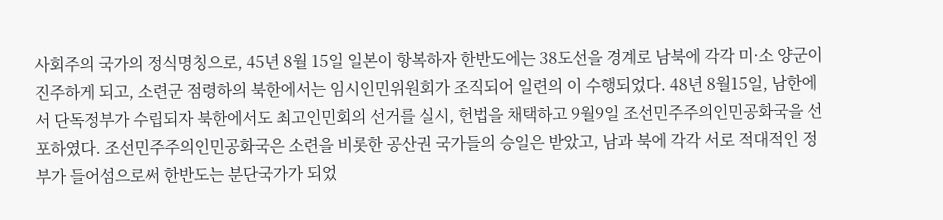사회주의 국가의 정식명칭으로, 45년 8월 15일 일본이 항복하자 한반도에는 38도선을 경계로 남북에 각각 미·소 양군이 진주하게 되고, 소련군 점령하의 북한에서는 임시인민위원회가 조직되어 일련의 이 수행되었다. 48년 8월15일, 남한에서 단독정부가 수립되자 북한에서도 최고인민회의 선거를 실시, 헌법을 채택하고 9월9일 조선민주주의인민공화국을 선포하였다. 조선민주주의인민공화국은 소련을 비롯한 공산권 국가들의 승일은 받았고, 남과 북에 각각 서로 적대적인 정부가 들어섬으로써 한반도는 분단국가가 되었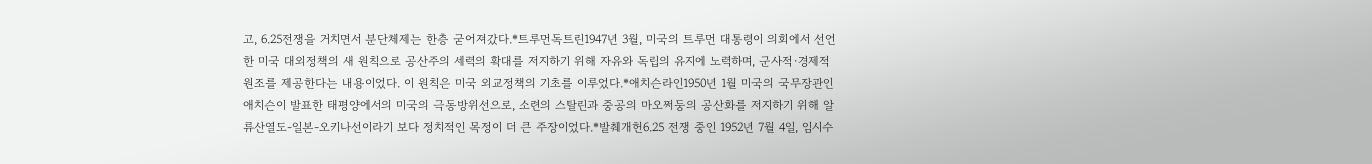고, 6.25전쟁을 거치면서 분단체제는 한층 굳어져갔다.*트루먼독트린1947년 3월, 미국의 트루먼 대통령이 의회에서 선언한 미국 대외정책의 새 원칙으로 공산주의 세력의 확대를 저지하기 위해 자유와 독립의 유지에 노력하며, 군사적·경제적 원조를 제공한다는 내용이었다. 이 원칙은 미국 외교정책의 기초를 이루었다.*애치슨라인1950년 1월 미국의 국무장관인 애치슨이 발표한 태평양에서의 미국의 극동방위선으로, 소련의 스탈린과 중공의 마오쩌둥의 공산화를 저지하기 위해 알류산열도-일본-오키나선이라기 보다 정치적인 목정이 더 큰 주장이었다.*발췌개헌6.25 전쟁 중인 1952년 7월 4일, 임시수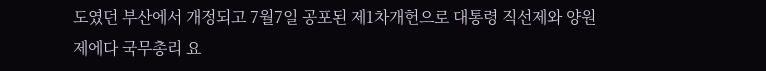도였던 부산에서 개정되고 7월7일 공포된 제1차개헌으로 대통령 직선제와 양원제에다 국무총리 요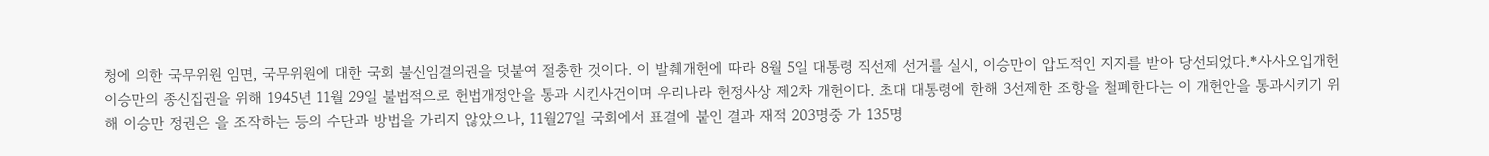청에 의한 국무위원 임면, 국무위원에 대한 국회 불신임결의권을 덧붙여 절충한 것이다. 이 발췌개헌에 따라 8월 5일 대통령 직선제 선거를 실시, 이승만이 압도적인 지지를 받아 당선되었다.*사사오입개헌이승만의 종신집권을 위해 1945년 11월 29일 불법적으로 헌법개정안을 통과 시킨사건이며 우리나라 헌정사상 제2차 개헌이다. 초대 대통령에 한해 3선제한 조항을 철폐한다는 이 개헌안을 통과시키기 위해 이승만 정권은 을 조작하는 등의 수단과 방법을 가리지 않았으나, 11월27일 국회에서 표결에 붙인 결과 재적 203명중 가 135명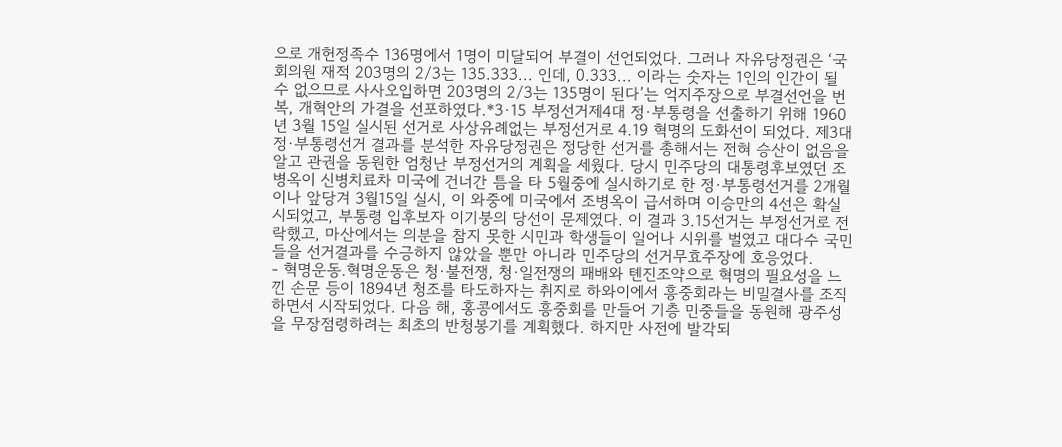으로 개헌정족수 136명에서 1명이 미달되어 부결이 선언되었다. 그러나 자유당정권은 ‘국회의원 재적 203명의 2/3는 135.333... 인데, 0.333... 이라는 숫자는 1인의 인간이 될 수 없으므로 사사오입하면 203명의 2/3는 135명이 된다’는 억지주장으로 부결선언을 번복, 개혁안의 가결을 선포하였다.*3·15 부정선거제4대 정·부통령을 선출하기 위해 1960년 3월 15일 실시된 선거로 사상유례없는 부정선거로 4.19 혁명의 도화선이 되었다. 제3대 정·부통령선거 결과를 분석한 자유당정권은 정당한 선거를 총해서는 전혀 승산이 없음을 알고 관권을 동원한 엄청난 부정선거의 계획을 세웠다. 당시 민주당의 대통령후보였던 조병옥이 신병치료차 미국에 건너간 틈을 타 5월중에 실시하기로 한 정·부통령선거를 2개월이나 앞당겨 3월15일 실시, 이 와중에 미국에서 조병옥이 급서하며 이승만의 4선은 확실시되었고, 부통령 입후보자 이기붕의 당선이 문제였다. 이 결과 3.15선거는 부정선거로 전락했고, 마산에서는 의분을 참지 못한 시민과 학생들이 일어나 시위를 벌였고 대다수 국민들을 선거결과를 수긍하지 않았을 뿐만 아니라 민주당의 선거무효주장에 호응었다.
- 혁명운동.혁명운동은 청·불전쟁, 청·일전쟁의 패배와 톈진조약으로 혁명의 필요성을 느낀 손문 등이 1894년 청조를 타도하자는 취지로 하와이에서 흥중회라는 비밀결사를 조직하면서 시작되었다. 다음 해, 홍콩에서도 흥중회를 만들어 기층 민중들을 동원해 광주성을 무장점령하려는 최초의 반청봉기를 계획했다. 하지만 사전에 발각되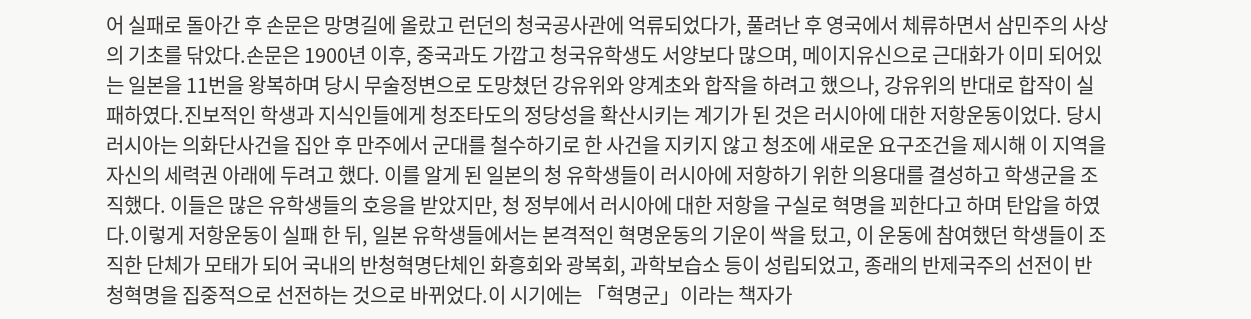어 실패로 돌아간 후 손문은 망명길에 올랐고 런던의 청국공사관에 억류되었다가, 풀려난 후 영국에서 체류하면서 삼민주의 사상의 기초를 닦았다.손문은 1900년 이후, 중국과도 가깝고 청국유학생도 서양보다 많으며, 메이지유신으로 근대화가 이미 되어있는 일본을 11번을 왕복하며 당시 무술정변으로 도망쳤던 강유위와 양계초와 합작을 하려고 했으나, 강유위의 반대로 합작이 실패하였다.진보적인 학생과 지식인들에게 청조타도의 정당성을 확산시키는 계기가 된 것은 러시아에 대한 저항운동이었다. 당시 러시아는 의화단사건을 집안 후 만주에서 군대를 철수하기로 한 사건을 지키지 않고 청조에 새로운 요구조건을 제시해 이 지역을 자신의 세력권 아래에 두려고 했다. 이를 알게 된 일본의 청 유학생들이 러시아에 저항하기 위한 의용대를 결성하고 학생군을 조직했다. 이들은 많은 유학생들의 호응을 받았지만, 청 정부에서 러시아에 대한 저항을 구실로 혁명을 꾀한다고 하며 탄압을 하였다.이렇게 저항운동이 실패 한 뒤, 일본 유학생들에서는 본격적인 혁명운동의 기운이 싹을 텄고, 이 운동에 참여했던 학생들이 조직한 단체가 모태가 되어 국내의 반청혁명단체인 화흥회와 광복회, 과학보습소 등이 성립되었고, 종래의 반제국주의 선전이 반청혁명을 집중적으로 선전하는 것으로 바뀌었다.이 시기에는 「혁명군」이라는 책자가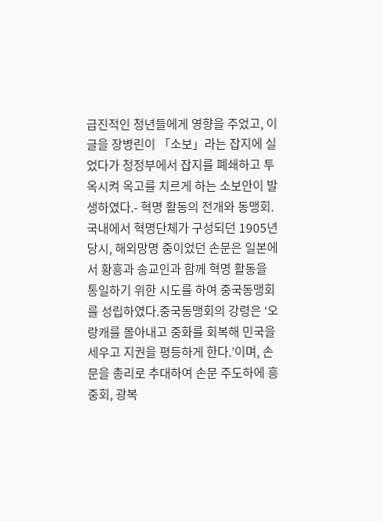급진적인 청년들에게 영향을 주었고, 이 글을 장병린이 「소보」라는 잡지에 실었다가 청정부에서 잡지를 폐쇄하고 투옥시켜 옥고를 치르게 하는 소보안이 발생하였다.- 혁명 활동의 전개와 동맹회.국내에서 혁명단체가 구성되던 1905년 당시, 해외망명 중이었던 손문은 일본에서 황흥과 송교인과 함께 혁명 활동을 통일하기 위한 시도를 하여 중국동맹회를 성립하였다.중국동맹회의 강령은 ‘오랑캐를 몰아내고 중화를 회복해 민국을 세우고 지권을 평등하게 한다.’이며, 손문을 총리로 추대하여 손문 주도하에 흥중회, 광복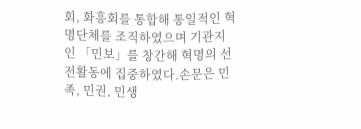회, 화흥회를 통합해 통일적인 혁명단체를 조직하였으며 기관지인 「민보」를 창간해 혁명의 선전활동에 집중하였다.손문은 민족, 민권, 민생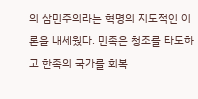의 삼민주의라는 혁명의 지도적인 이론을 내세웠다. 민족은 청조를 타도하고 한족의 국가를 회복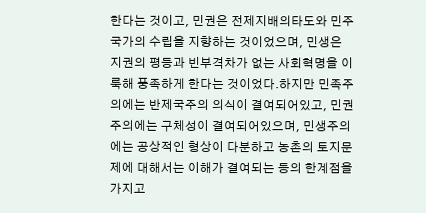한다는 것이고, 민권은 전제지배의타도와 민주국가의 수립을 지향하는 것이었으며, 민생은 지권의 평등과 빈부격차가 없는 사회혁명을 이룩해 풍족하게 한다는 것이었다.하지만 민족주의에는 반제국주의 의식이 결여되어있고, 민권주의에는 구체성이 결여되어있으며, 민생주의에는 공상적인 형상이 다분하고 농촌의 토지문제에 대해서는 이해가 결여되는 등의 한계점을 가지고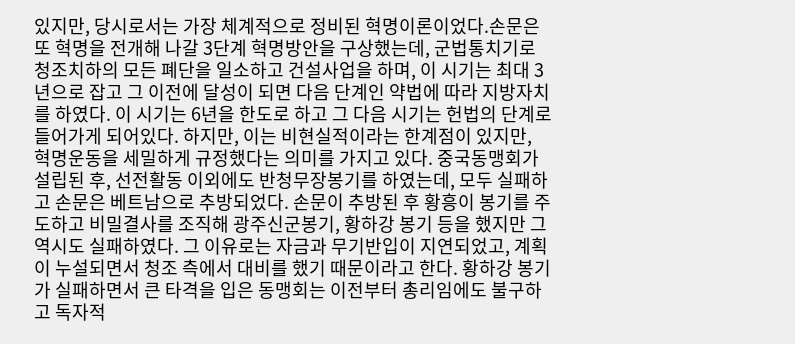있지만, 당시로서는 가장 체계적으로 정비된 혁명이론이었다.손문은 또 혁명을 전개해 나갈 3단계 혁명방안을 구상했는데, 군법통치기로 청조치하의 모든 폐단을 일소하고 건설사업을 하며, 이 시기는 최대 3년으로 잡고 그 이전에 달성이 되면 다음 단계인 약법에 따라 지방자치를 하였다. 이 시기는 6년을 한도로 하고 그 다음 시기는 헌법의 단계로 들어가게 되어있다. 하지만, 이는 비현실적이라는 한계점이 있지만, 혁명운동을 세밀하게 규정했다는 의미를 가지고 있다. 중국동맹회가 설립된 후, 선전활동 이외에도 반청무장봉기를 하였는데, 모두 실패하고 손문은 베트남으로 추방되었다. 손문이 추방된 후 황흥이 봉기를 주도하고 비밀결사를 조직해 광주신군봉기, 황하강 봉기 등을 했지만 그 역시도 실패하였다. 그 이유로는 자금과 무기반입이 지연되었고, 계획이 누설되면서 청조 측에서 대비를 했기 때문이라고 한다. 황하강 봉기가 실패하면서 큰 타격을 입은 동맹회는 이전부터 총리임에도 불구하고 독자적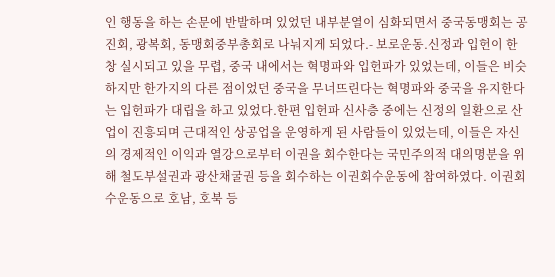인 행동을 하는 손문에 반발하며 있었던 내부분열이 심화되면서 중국동맹회는 공진회, 광복회, 동맹회중부총회로 나눠지게 되었다.- 보로운동.신정과 입헌이 한창 실시되고 있을 무렵, 중국 내에서는 혁명파와 입헌파가 있었는데, 이들은 비슷하지만 한가지의 다른 점이었던 중국을 무너뜨린다는 혁명파와 중국을 유지한다는 입헌파가 대립을 하고 있었다.한편 입헌파 신사층 중에는 신정의 일환으로 산업이 진흥되며 근대적인 상공업을 운영하게 된 사람들이 있었는데, 이들은 자신의 경제적인 이익과 열강으로부터 이권을 회수한다는 국민주의적 대의명분을 위해 철도부설권과 광산채굴권 등을 회수하는 이권회수운동에 참여하였다. 이권회수운동으로 호남, 호북 등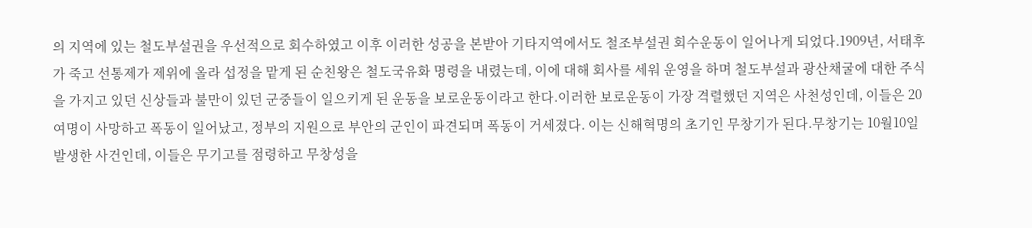의 지역에 있는 철도부설권을 우선적으로 회수하였고 이후 이러한 성공을 본받아 기타지역에서도 철조부설권 회수운동이 일어나게 되었다.1909년, 서태후가 죽고 선통제가 제위에 올라 섭정을 맡게 된 순친왕은 철도국유화 명령을 내렸는데, 이에 대해 회사를 세워 운영을 하며 철도부설과 광산채굴에 대한 주식을 가지고 있던 신상들과 불만이 있던 군중들이 일으키게 된 운동을 보로운동이라고 한다.이러한 보로운동이 가장 격렬했던 지역은 사천성인데, 이들은 20여명이 사망하고 폭동이 일어났고, 정부의 지원으로 부안의 군인이 파견되며 폭동이 거세졌다. 이는 신해혁명의 초기인 무창기가 된다.무창기는 10월10일 발생한 사건인데, 이들은 무기고를 점령하고 무창성을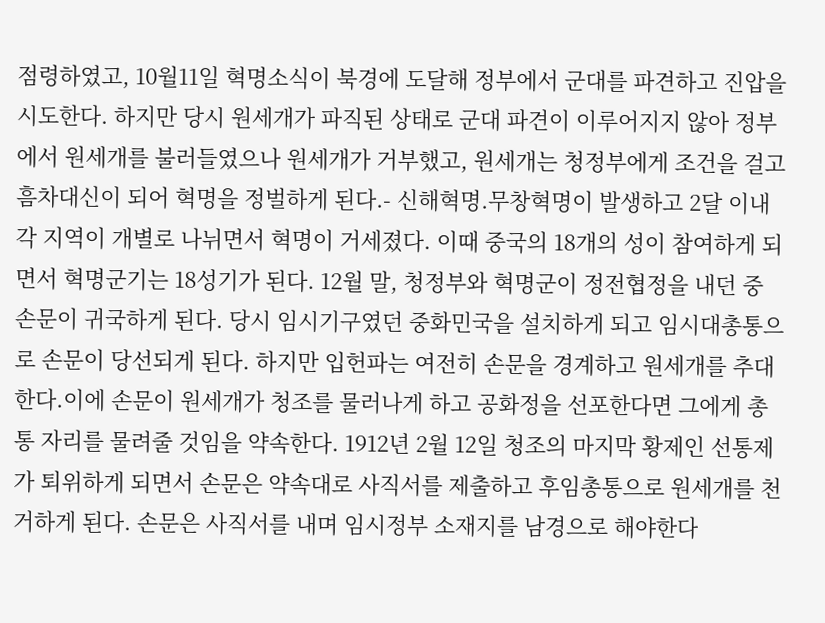점령하였고, 10월11일 혁명소식이 북경에 도달해 정부에서 군대를 파견하고 진압을 시도한다. 하지만 당시 원세개가 파직된 상태로 군대 파견이 이루어지지 않아 정부에서 원세개를 불러들였으나 원세개가 거부했고, 원세개는 청정부에게 조건을 걸고 흠차대신이 되어 혁명을 정벌하게 된다.- 신해혁명.무창혁명이 발생하고 2달 이내 각 지역이 개별로 나뉘면서 혁명이 거세졌다. 이때 중국의 18개의 성이 참여하게 되면서 혁명군기는 18성기가 된다. 12월 말, 청정부와 혁명군이 정전협정을 내던 중 손문이 귀국하게 된다. 당시 임시기구였던 중화민국을 설치하게 되고 임시대총통으로 손문이 당선되게 된다. 하지만 입헌파는 여전히 손문을 경계하고 원세개를 추대한다.이에 손문이 원세개가 청조를 물러나게 하고 공화정을 선포한다면 그에게 총통 자리를 물려줄 것임을 약속한다. 1912년 2월 12일 청조의 마지막 황제인 선통제가 퇴위하게 되면서 손문은 약속대로 사직서를 제출하고 후임총통으로 원세개를 천거하게 된다. 손문은 사직서를 내며 임시정부 소재지를 남경으로 해야한다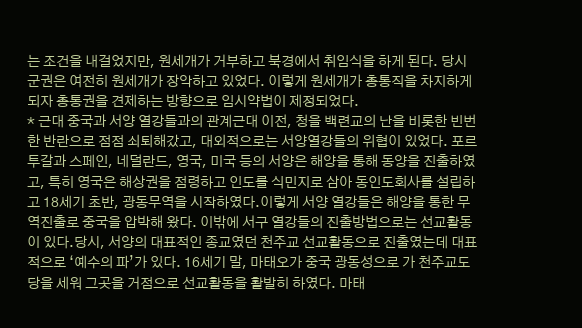는 조건을 내걸었지만, 원세개가 거부하고 북경에서 취임식을 하게 된다. 당시 군권은 여전히 원세개가 장악하고 있었다. 이렇게 원세개가 총통직을 차지하게 되자 총통권을 견제하는 방향으로 임시약법이 제정되었다.
* 근대 중국과 서양 열강들과의 관계근대 이전, 청을 백련교의 난을 비롯한 빈번한 반란으로 점점 쇠퇴해갔고, 대외적으로는 서양열강들의 위협이 있었다. 포르투갈과 스페인, 네덜란드, 영국, 미국 등의 서양은 해양을 통해 동양을 진출하였고, 특히 영국은 해상권을 점령하고 인도를 식민지로 삼아 동인도회사를 설립하고 18세기 초반, 광동무역을 시작하였다.이렇게 서양 열강들은 해양을 통한 무역진출로 중국을 압박해 왔다. 이밖에 서구 열강들의 진출방법으로는 선교활동이 있다.당시, 서양의 대표적인 종교였던 천주교 선교활동으로 진출였는데 대표적으로 ‘예수의 파’가 있다. 16세기 말, 마태오가 중국 광동성으로 가 천주교도당을 세워 그곳을 거점으로 선교활동을 활발히 하였다. 마태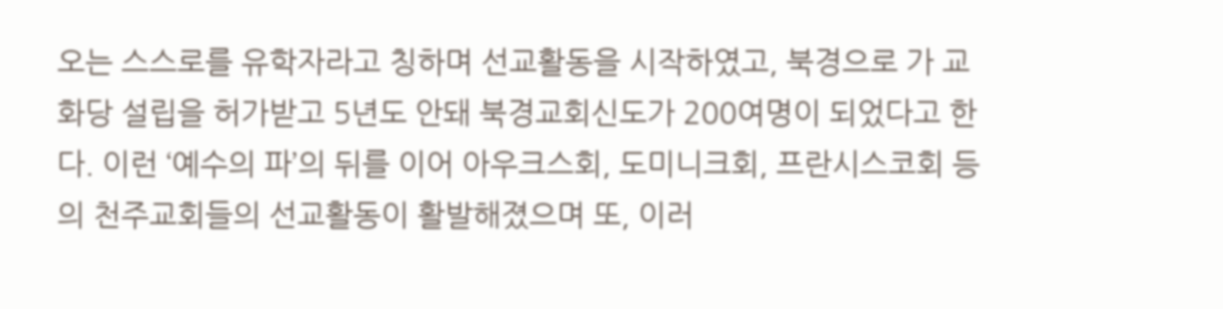오는 스스로를 유학자라고 칭하며 선교활동을 시작하였고, 북경으로 가 교화당 설립을 허가받고 5년도 안돼 북경교회신도가 200여명이 되었다고 한다. 이런 ‘예수의 파’의 뒤를 이어 아우크스회, 도미니크회, 프란시스코회 등의 천주교회들의 선교활동이 활발해졌으며 또, 이러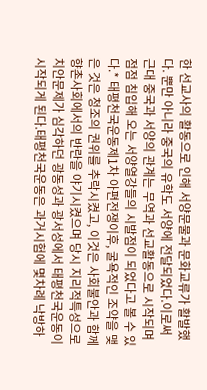한 선교사의 활동으로 인해 서양문물과 문화교류가 활발했다. 뿐만 아니라 중국의 유학도 서양에 전달되었다.이로써 근대 중국과 서양의 관계는 무역과 선교활동으로 시작되며 점점 침입해 오는 서양열강들의 시발점이 되었다고 볼 수 있다.* 태평천국운동제1차 아편전쟁이후, 굴욕적인 조약을 맺은 것은 청조의 권위를 추락시켰고, 이것은 사회불안과 함께 향촌사회에서의 반란을 야기시켰으며 당시 지리적특성으로 치안문제가 심각하던 광동성과 광서성에서 태평천국운동이 시작되게 된다.태평천국운동은 과거시험에 몇차례 낙방하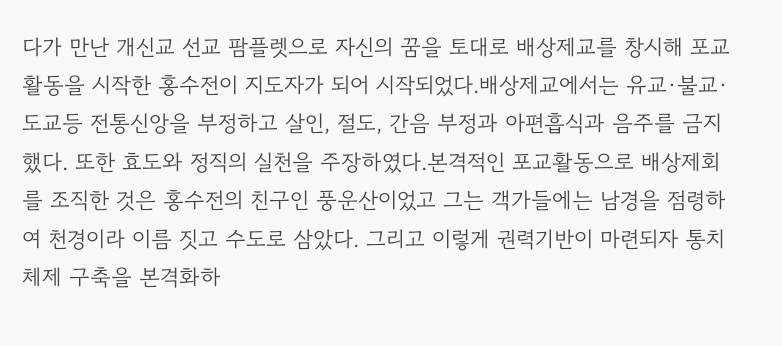다가 만난 개신교 선교 팜플렛으로 자신의 꿈을 토대로 배상제교를 창시해 포교활동을 시작한 홍수전이 지도자가 되어 시작되었다.배상제교에서는 유교·불교·도교등 전통신앙을 부정하고 살인, 절도, 간음 부정과 아편흡식과 음주를 금지했다. 또한 효도와 정직의 실천을 주장하였다.본격적인 포교활동으로 배상제회를 조직한 것은 홍수전의 친구인 풍운산이었고 그는 객가들에는 남경을 점령하여 천경이라 이름 짓고 수도로 삼았다. 그리고 이렇게 권력기반이 마련되자 통치체제 구축을 본격화하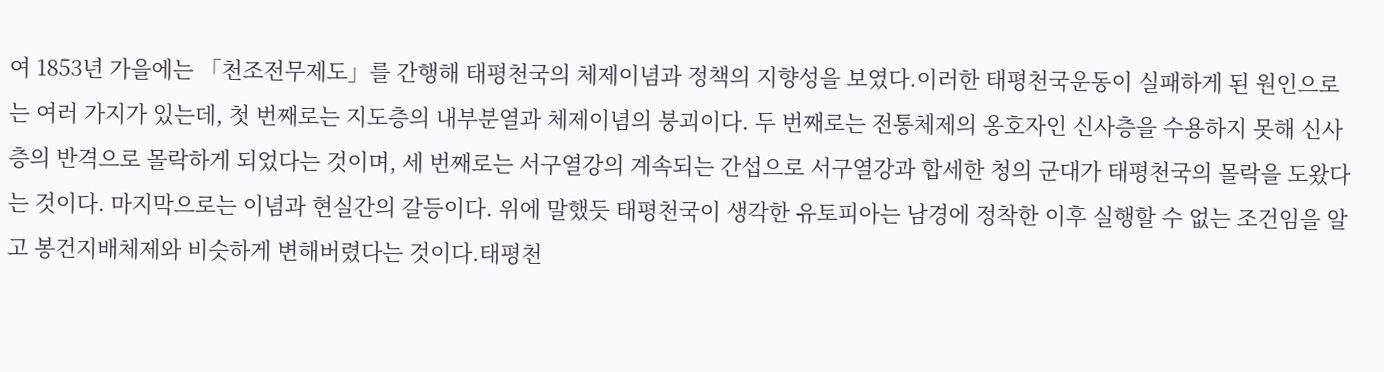여 1853년 가을에는 「천조전무제도」를 간행해 태평천국의 체제이념과 정책의 지향성을 보였다.이러한 태평천국운동이 실패하게 된 원인으로는 여러 가지가 있는데, 첫 번째로는 지도층의 내부분열과 체제이념의 붕괴이다. 두 번째로는 전통체제의 옹호자인 신사층을 수용하지 못해 신사층의 반격으로 몰락하게 되었다는 것이며, 세 번째로는 서구열강의 계속되는 간섭으로 서구열강과 합세한 청의 군대가 태평천국의 몰락을 도왔다는 것이다. 마지막으로는 이념과 현실간의 갈등이다. 위에 말했듯 태평천국이 생각한 유토피아는 남경에 정착한 이후 실행할 수 없는 조건임을 알고 봉건지배체제와 비슷하게 변해버렸다는 것이다.태평천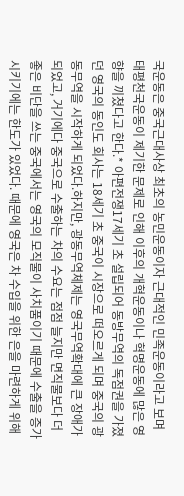국운동은 중국근대사상 최초의 농민운동이자 근대적인 민족운동이라고 보며 태평천국운동이 제기한 문제로 인해 이후의 개혁운동이나 혁명운동에 많은 영향을 끼쳤다고 한다.* 아편전쟁17세기 초 설립되어 동방무역의 독점권을 가졌던 영국의 동인도 회사는 18세기 초 중국이 시장으로 떠오르게 되며 중국의 광동무역을 시작하게 되었다.하지만, 광동무역체제는 영국무역확대에 큰 장애가 되었고, 거기에다 중국으로 수출하는 차의 수요는 점점 늘지만 면직물보다 더 좋은 비단을 쓰는 중국에서는 영국의 모직물이 사치품이기 때문에 수출을 증가시키기에는 한도가 있었다. 때문에 영국은 차 수입을 위한 은을 마련하게 위해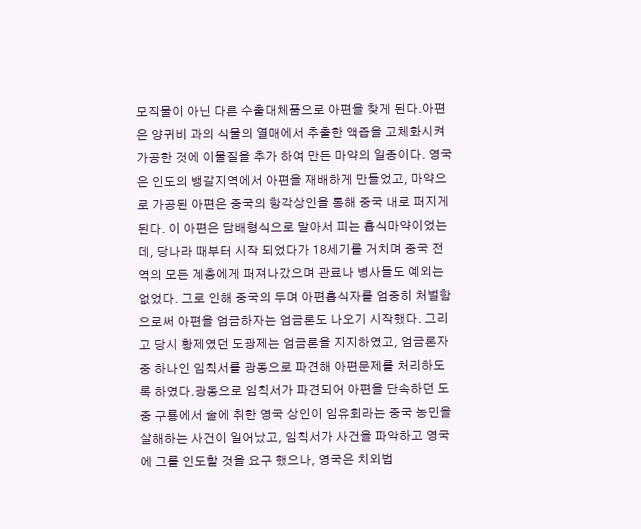모직물이 아닌 다른 수출대체품으로 아편을 찾게 된다.아편은 양귀비 과의 식물의 열매에서 추출한 액즙을 고체화시켜 가공한 것에 이물질을 추가 하여 만든 마약의 일종이다. 영국은 인도의 뱅갈지역에서 아편을 재배하게 만들었고, 마약으로 가공된 아편은 중국의 항각상인을 통해 중국 내로 퍼지게 된다. 이 아편은 담배형식으로 말아서 피는 흡식마약이었는데, 당나라 때부터 시작 되었다가 18세기를 거치며 중국 전역의 모든 계층에게 퍼져나갔으며 관료나 병사들도 예외는 없었다. 그로 인해 중국의 두며 아편흡식자를 엄중히 처벌함으로써 아편을 엄금하자는 엄금론도 나오기 시작했다. 그리고 당시 황제였던 도광제는 엄금론을 지지하였고, 엄금론자 중 하나인 임칙서를 광동으로 파견해 아편문제를 처리하도록 하였다.광동으로 임칙서가 파견되어 아편을 단속하던 도중 구룡에서 술에 취한 영국 상인이 임유회라는 중국 농민을 살해하는 사건이 일어났고, 임칙서가 사건을 파악하고 영국에 그를 인도할 것을 요구 했으나, 영국은 치외법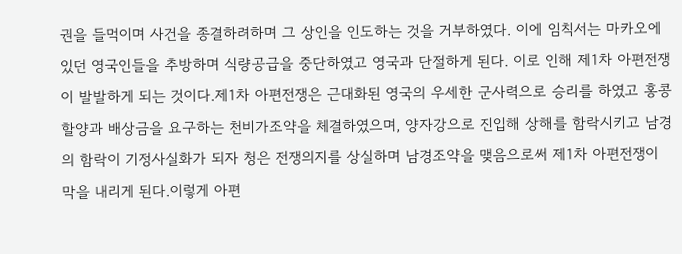권을 들먹이며 사건을 종결하려하며 그 상인을 인도하는 것을 거부하였다. 이에 임칙서는 마카오에 있던 영국인들을 추방하며 식량공급을 중단하였고 영국과 단절하게 된다. 이로 인해 제1차 아편전쟁이 발발하게 되는 것이다.제1차 아편전쟁은 근대화된 영국의 우세한 군사력으로 승리를 하였고 홍콩할양과 배상금을 요구하는 천비가조약을 체결하였으며, 양자강으로 진입해 상해를 함락시키고 남경의 함락이 기정사실화가 되자 청은 전쟁의지를 상실하며 남경조약을 맺음으로써 제1차 아편전쟁이 막을 내리게 된다.이렇게 아편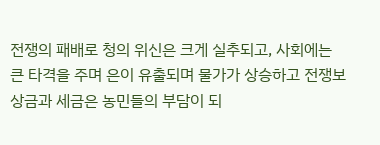전쟁의 패배로 청의 위신은 크게 실추되고, 사회에는 큰 타격을 주며 은이 유출되며 물가가 상승하고 전쟁보상금과 세금은 농민들의 부담이 되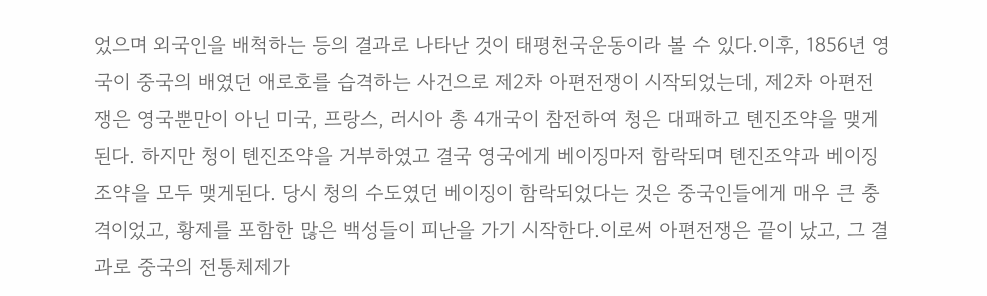었으며 외국인을 배척하는 등의 결과로 나타난 것이 태평천국운동이라 볼 수 있다.이후, 1856년 영국이 중국의 배였던 애로호를 습격하는 사건으로 제2차 아편전쟁이 시작되었는데, 제2차 아편전쟁은 영국뿐만이 아닌 미국, 프랑스, 러시아 총 4개국이 참전하여 청은 대패하고 톈진조약을 맺게 된다. 하지만 청이 톈진조약을 거부하였고 결국 영국에게 베이징마저 함락되며 톈진조약과 베이징조약을 모두 맺게된다. 당시 청의 수도였던 베이징이 함락되었다는 것은 중국인들에게 매우 큰 충격이었고, 황제를 포함한 많은 백성들이 피난을 가기 시작한다.이로써 아편전쟁은 끝이 났고, 그 결과로 중국의 전통체제가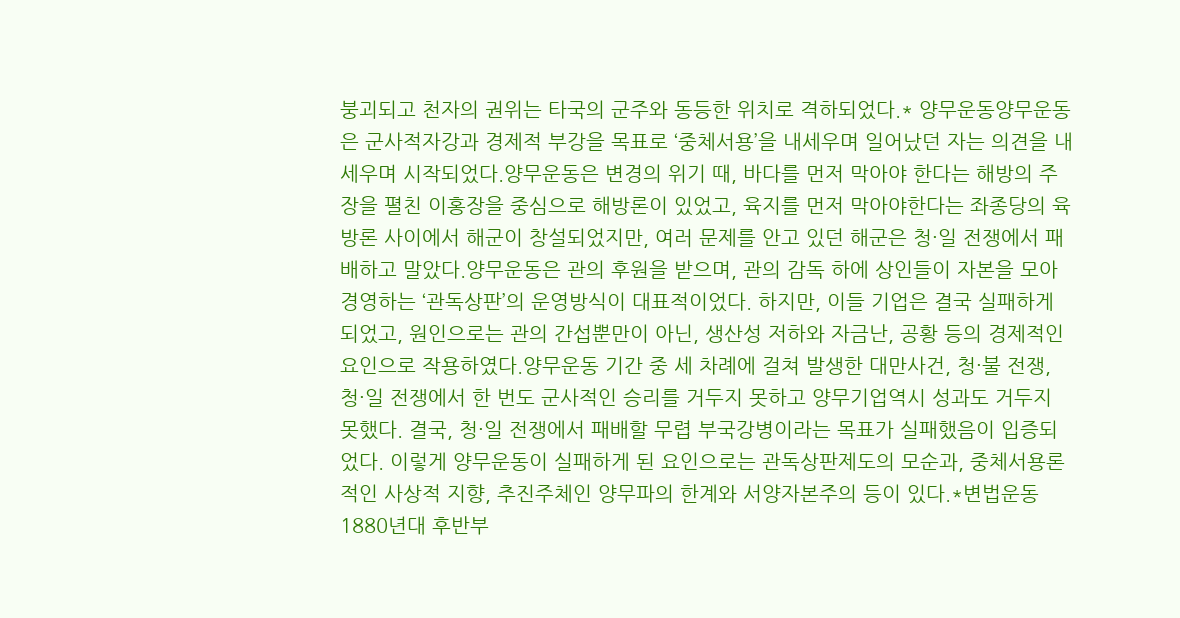붕괴되고 천자의 권위는 타국의 군주와 동등한 위치로 격하되었다.* 양무운동양무운동은 군사적자강과 경제적 부강을 목표로 ‘중체서용’을 내세우며 일어났던 자는 의견을 내세우며 시작되었다.양무운동은 변경의 위기 때, 바다를 먼저 막아야 한다는 해방의 주장을 펼친 이홍장을 중심으로 해방론이 있었고, 육지를 먼저 막아야한다는 좌종당의 육방론 사이에서 해군이 창설되었지만, 여러 문제를 안고 있던 해군은 청·일 전쟁에서 패배하고 말았다.양무운동은 관의 후원을 받으며, 관의 감독 하에 상인들이 자본을 모아 경영하는 ‘관독상판’의 운영방식이 대표적이었다. 하지만, 이들 기업은 결국 실패하게 되었고, 원인으로는 관의 간섭뿐만이 아닌, 생산성 저하와 자금난, 공황 등의 경제적인 요인으로 작용하였다.양무운동 기간 중 세 차례에 걸쳐 발생한 대만사건, 청·불 전쟁, 청·일 전쟁에서 한 번도 군사적인 승리를 거두지 못하고 양무기업역시 성과도 거두지 못했다. 결국, 청·일 전쟁에서 패배할 무렵 부국강병이라는 목표가 실패했음이 입증되었다. 이렇게 양무운동이 실패하게 된 요인으로는 관독상판제도의 모순과, 중체서용론적인 사상적 지향, 추진주체인 양무파의 한계와 서양자본주의 등이 있다.*변법운동1880년대 후반부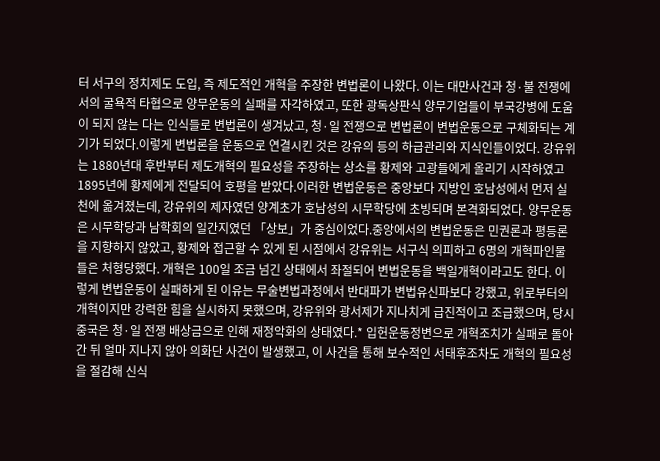터 서구의 정치제도 도입, 즉 제도적인 개혁을 주장한 변법론이 나왔다. 이는 대만사건과 청·불 전쟁에서의 굴욕적 타협으로 양무운동의 실패를 자각하였고, 또한 광독상판식 양무기업들이 부국강병에 도움이 되지 않는 다는 인식들로 변법론이 생겨났고, 청·일 전쟁으로 변법론이 변법운동으로 구체화되는 계기가 되었다.이렇게 변법론을 운동으로 연결시킨 것은 강유의 등의 하급관리와 지식인들이었다. 강유위는 1880년대 후반부터 제도개혁의 필요성을 주장하는 상소를 황제와 고광들에게 올리기 시작하였고 1895년에 황제에게 전달되어 호평을 받았다.이러한 변법운동은 중앙보다 지방인 호남성에서 먼저 실천에 옮겨졌는데, 강유위의 제자였던 양계초가 호남성의 시무학당에 초빙되며 본격화되었다. 양무운동은 시무학당과 남학회의 일간지였던 「상보」가 중심이었다.중앙에서의 변법운동은 민권론과 평등론을 지향하지 않았고, 황제와 접근할 수 있게 된 시점에서 강유위는 서구식 의피하고 6명의 개혁파인물들은 처형당했다. 개혁은 100일 조금 넘긴 상태에서 좌절되어 변법운동을 백일개혁이라고도 한다. 이렇게 변법운동이 실패하게 된 이유는 무술변법과정에서 반대파가 변법유신파보다 강했고, 위로부터의 개혁이지만 강력한 힘을 실시하지 못했으며, 강유위와 광서제가 지나치게 급진적이고 조급했으며, 당시 중국은 청·일 전쟁 배상금으로 인해 재정악화의 상태였다.* 입헌운동정변으로 개혁조치가 실패로 돌아간 뒤 얼마 지나지 않아 의화단 사건이 발생했고, 이 사건을 통해 보수적인 서태후조차도 개혁의 필요성을 절감해 신식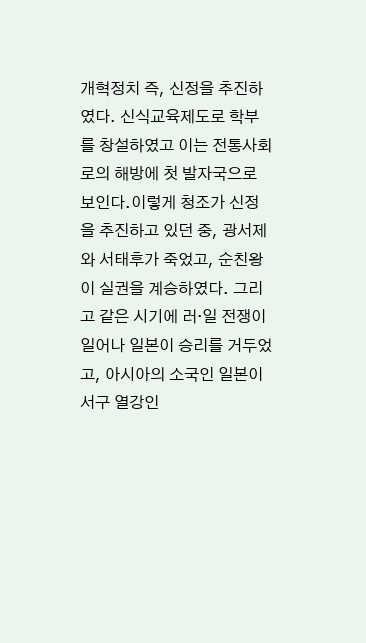개혁정치 즉, 신정을 추진하였다. 신식교육제도로 학부를 창설하였고 이는 전통사회로의 해방에 첫 발자국으로 보인다.이렇게 청조가 신정을 추진하고 있던 중, 광서제와 서태후가 죽었고, 순친왕이 실권을 계승하였다. 그리고 같은 시기에 러·일 전쟁이 일어나 일본이 승리를 거두었고, 아시아의 소국인 일본이 서구 열강인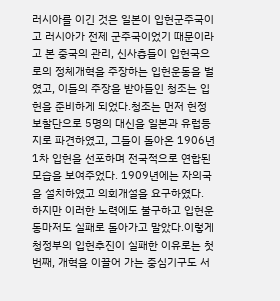러시아를 이긴 것은 일본이 입헌군주국이고 러시아가 전제 군주국이었기 때문이라고 본 중국의 관리, 신사층들이 입헌국으로의 정체개혁을 주장하는 입헌운동을 벌였고, 이들의 주장을 받아들인 청조는 입헌을 준비하게 되었다.청조는 먼저 헌정보찰단으로 5명의 대신을 일본과 유럽등지로 파견하였고, 그들이 돌아온 1906년 1차 입헌을 선포하며 전국적으로 연합된 모습을 보여주었다. 1909년에는 자의국을 설치하였고 의회개설을 요구하였다. 하지만 이러한 노력에도 불구하고 입헌운동마저도 실패로 돌아가고 말았다.이렇게 청정부의 입헌추진이 실패한 이유로는 첫 번째, 개혁을 이끌어 가는 중심기구도 서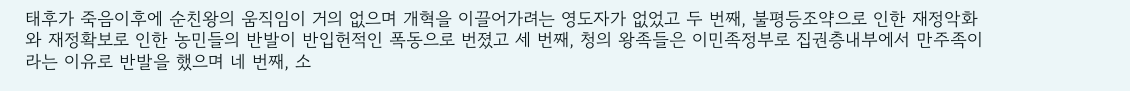태후가 죽음이후에 순친왕의 움직임이 거의 없으며 개혁을 이끌어가려는 영도자가 없었고 두 번째, 불평등조약으로 인한 재정악화와 재정확보로 인한 농민들의 반발이 반입헌적인 폭동으로 번졌고 세 번째, 청의 왕족들은 이민족정부로 집권층내부에서 만주족이라는 이유로 반발을 했으며 네 번째, 소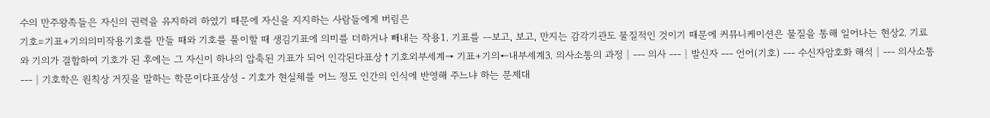수의 만주왕족들은 자신의 권력을 유지하려 하였기 때문에 자신을 지지하는 사람들에게 버림은
기호=기표+기의의미작용기호를 만들 때와 기호를 풀이할 때 생김기표에 의미를 더하거나 빼내는 작용1. 기표를 ㅡ보고, 보고, 만지는 감각기관도 물질적인 것이기 때문에 커뮤니케이션은 물질을 통해 일어나는 현상2. 기료와 기의가 결합하여 기호가 된 후에는 그 자신이 하나의 압축된 기표가 되어 인각된다표상↑기호외부세계→ 기표+기의←내부세계3. 의사소통의 과정│--- 의사 ---│발신자 --- 언어(기호) --- 수신자암호화 해석│--- 의사소통 ---│기호학은 원칙상 거짓을 말하는 학문이다표상성 - 기호가 현실체를 어느 정도 인간의 인식에 반영해 주느냐 하는 문제대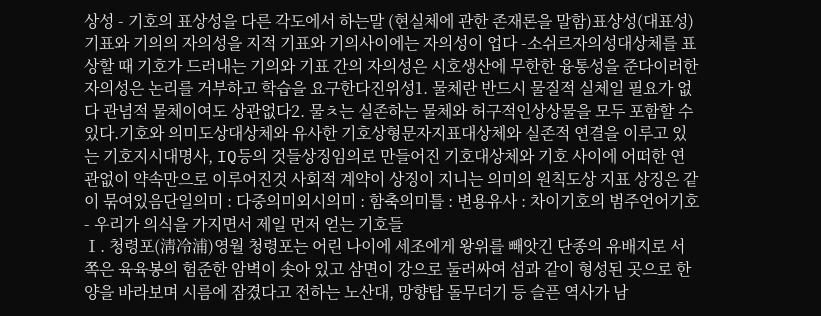상성 - 기호의 표상성을 다른 각도에서 하는말 (현실체에 관한 존재론을 말함)표상성(대표성)기표와 기의의 자의성을 지적 기표와 기의사이에는 자의성이 업다 -소쉬르자의성대상체를 표상할 때 기호가 드러내는 기의와 기표 간의 자의성은 시호생산에 무한한 융통성을 준다이러한 자의성은 논리를 거부하고 학습을 요구한다진위성1. 물체란 반드시 물질적 실체일 필요가 없다 관념적 물체이여도 상관없다2. 물ㅊ는 실존하는 물체와 허구적인상상물을 모두 포함할 수 있다.기호와 의미도상대상체와 유사한 기호상형문자지표대상체와 실존적 연결을 이루고 있는 기호지시대명사, IQ등의 것들상징임의로 만들어진 기호대상체와 기호 사이에 어떠한 연관없이 약속만으로 이루어진것 사회적 계약이 상징이 지니는 의미의 원칙도상 지표 상징은 같이 묶여있음단일의미 : 다중의미외시의미 : 함축의미틀 : 변용유사 : 차이기호의 범주언어기호 - 우리가 의식을 가지면서 제일 먼저 얻는 기호들
Ⅰ. 청령포(淸冷浦)영월 청령포는 어린 나이에 세조에게 왕위를 빼앗긴 단종의 유배지로 서쪽은 육육봉의 험준한 암벽이 솟아 있고 삼면이 강으로 둘러싸여 섬과 같이 형성된 곳으로 한양을 바라보며 시름에 잠겼다고 전하는 노산대, 망향탑 돌무더기 등 슬픈 역사가 남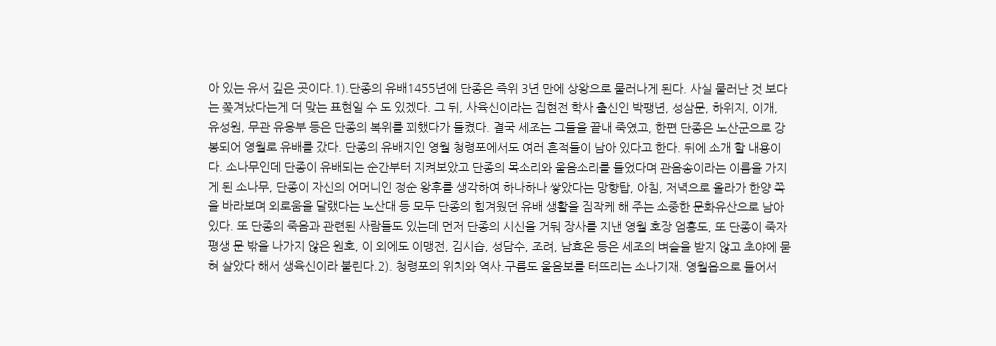아 있는 유서 깊은 곳이다.1).단종의 유배1455년에 단종은 즉위 3년 만에 상왕으로 물러나게 된다. 사실 물러난 것 보다는 쫒겨났다는게 더 맞는 표현일 수 도 있겠다. 그 뒤, 사육신이라는 집현전 학사 출신인 박팽년, 성삼문, 하위지, 이개, 유성원, 무관 유응부 등은 단종의 복위를 꾀했다가 들켰다. 결국 세조는 그들을 끝내 죽였고, 한편 단종은 노산군으로 강봉되어 영월로 유배를 갔다. 단종의 유배지인 영월 청령포에서도 여러 흔적들이 남아 있다고 한다. 뒤에 소개 할 내용이다. 소나무인데 단종이 유배되는 순간부터 지켜보았고 단종의 목소리와 울음소리를 들었다며 관음송이라는 이름을 가지게 된 소나무, 단종이 자신의 어머니인 정순 왕후를 생각하여 하나하나 쌓았다는 망향탑, 아침, 저녁으로 올라가 한양 쪽을 바라보며 외로움을 달랬다는 노산대 등 모두 단종의 힘겨웠던 유배 생활을 짐작케 해 주는 소중한 문화유산으로 남아있다. 또 단종의 죽음과 관련된 사람들도 있는데 먼저 단종의 시신을 거둬 장사를 지낸 영월 호장 엄흥도, 또 단종이 죽자 평생 문 밖을 나가지 않은 원호, 이 외에도 이맹전, 김시습, 성담수, 조려, 남효온 등은 세조의 벼슬을 받지 않고 초야에 묻혀 살았다 해서 생육신이라 불린다.2). 청령포의 위치와 역사.구름도 울음보를 터뜨리는 소나기재. 영월읍으로 들어서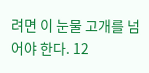려면 이 눈물 고개를 넘어야 한다. 12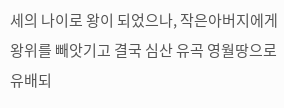세의 나이로 왕이 되었으나, 작은아버지에게 왕위를 빼앗기고 결국 심산 유곡 영월땅으로 유배되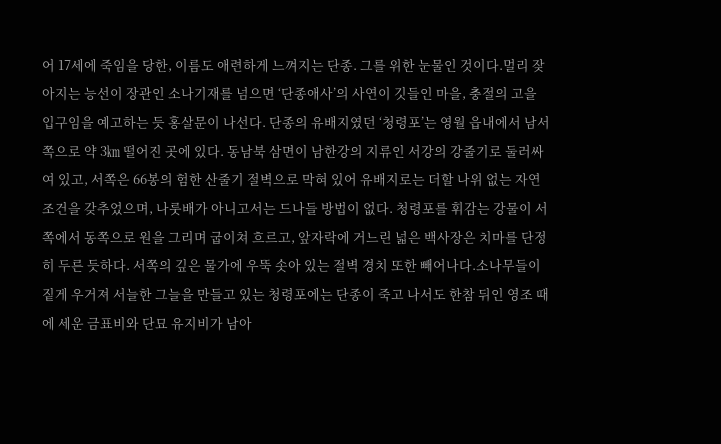어 17세에 죽임을 당한, 이름도 애련하게 느껴지는 단종. 그를 위한 눈물인 것이다.멀리 잦아지는 능선이 장관인 소나기재를 넘으면 ‘단종애사’의 사연이 깃들인 마을, 충절의 고을 입구임을 예고하는 듯 홍살문이 나선다. 단종의 유배지였던 ‘청령포’는 영월 읍내에서 남서쪽으로 약 3㎞ 떨어진 곳에 있다. 동남북 삼면이 남한강의 지류인 서강의 강줄기로 둘러싸여 있고, 서쪽은 66봉의 험한 산줄기 절벽으로 막혀 있어 유배지로는 더할 나위 없는 자연 조건을 갖추었으며, 나룻배가 아니고서는 드나들 방법이 없다. 청령포를 휘감는 강물이 서쪽에서 동쪽으로 원을 그리며 굽이쳐 흐르고, 앞자락에 거느린 넓은 백사장은 치마를 단정히 두른 듯하다. 서쪽의 깊은 물가에 우뚝 솟아 있는 절벽 경치 또한 빼어나다.소나무들이 짙게 우거져 서늘한 그늘을 만들고 있는 청령포에는 단종이 죽고 나서도 한참 뒤인 영조 때에 세운 금표비와 단묘 유지비가 남아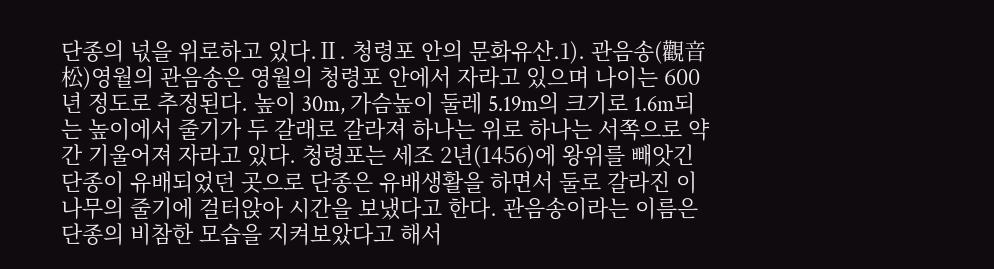단종의 넋을 위로하고 있다.Ⅱ. 청령포 안의 문화유산.1). 관음송(觀音松)영월의 관음송은 영월의 청령포 안에서 자라고 있으며 나이는 600년 정도로 추정된다. 높이 30m, 가슴높이 둘레 5.19m의 크기로 1.6m되는 높이에서 줄기가 두 갈래로 갈라져 하나는 위로 하나는 서쪽으로 약간 기울어져 자라고 있다. 청령포는 세조 2년(1456)에 왕위를 빼앗긴 단종이 유배되었던 곳으로 단종은 유배생활을 하면서 둘로 갈라진 이 나무의 줄기에 걸터앉아 시간을 보냈다고 한다. 관음송이라는 이름은 단종의 비참한 모습을 지켜보았다고 해서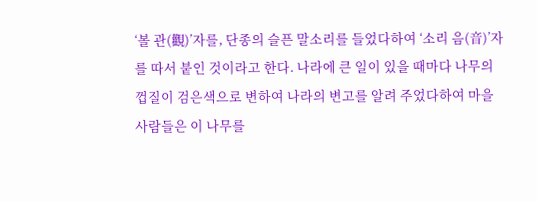‘볼 관(觀)’자를, 단종의 슬픈 말소리를 들었다하여 ‘소리 음(音)’자를 따서 붙인 것이라고 한다. 나라에 큰 일이 있을 때마다 나무의 껍질이 검은색으로 변하여 나라의 변고를 알려 주었다하여 마을 사람들은 이 나무를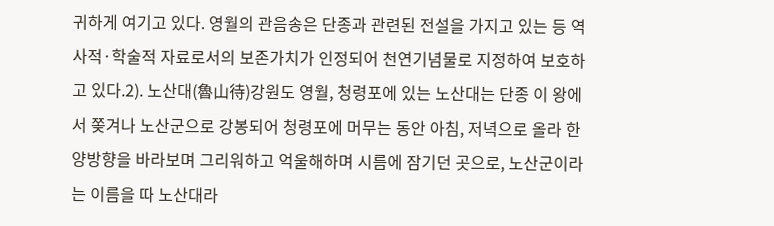귀하게 여기고 있다. 영월의 관음송은 단종과 관련된 전설을 가지고 있는 등 역사적·학술적 자료로서의 보존가치가 인정되어 천연기념물로 지정하여 보호하고 있다.2). 노산대(魯山待)강원도 영월, 청령포에 있는 노산대는 단종 이 왕에서 쫒겨나 노산군으로 강봉되어 청령포에 머무는 동안 아침, 저녁으로 올라 한양방향을 바라보며 그리워하고 억울해하며 시름에 잠기던 곳으로, 노산군이라는 이름을 따 노산대라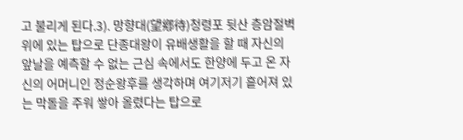고 불리게 된다.3). 망향대(望鄕待)청령포 뒷산 층암절벽 위에 있는 탑으로 단종대왕이 유배생활을 할 때 자신의 앞날을 예측할 수 없는 근심 속에서도 한양에 두고 온 자신의 어머니인 정순왕후를 생각하며 여기저기 흩어져 있는 막돌을 주워 쌓아 올렸다는 탑으로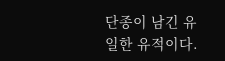단종이 남긴 유일한 유적이다.